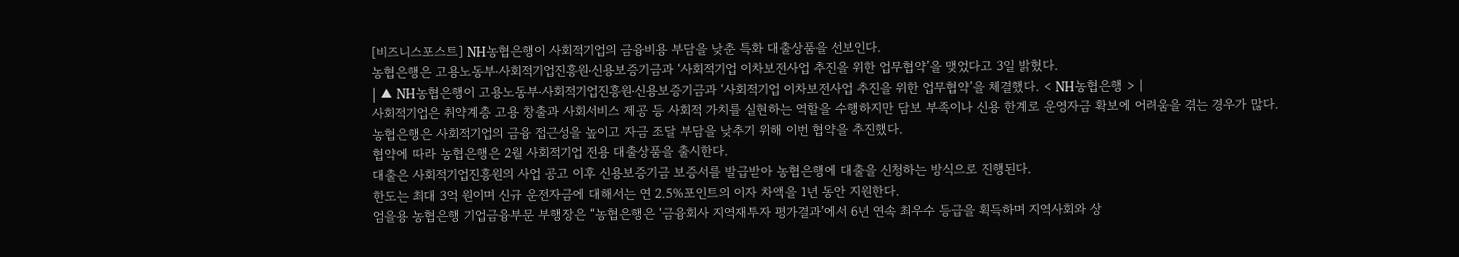[비즈니스포스트] NH농협은행이 사회적기업의 금융비용 부담을 낮춘 특화 대출상품을 선보인다.
농협은행은 고용노동부ᐧ사회적기업진흥원ᐧ신용보증기금과 ‘사회적기업 이차보전사업 추진을 위한 업무협약’을 맺었다고 3일 밝혔다.
| ▲ NH농협은행이 고용노동부ᐧ사회적기업진흥원ᐧ신용보증기금과 ‘사회적기업 이차보전사업 추진을 위한 업무협약’을 체결했다. < NH농협은행 > |
사회적기업은 취약계층 고용 창출과 사회서비스 제공 등 사회적 가치를 실현하는 역할을 수행하지만 담보 부족이나 신용 한계로 운영자금 확보에 어려움을 겪는 경우가 많다.
농협은행은 사회적기업의 금융 접근성을 높이고 자금 조달 부담을 낮추기 위해 이번 협약을 추진했다.
협약에 따라 농협은행은 2월 사회적기업 전용 대출상품을 출시한다.
대출은 사회적기업진흥원의 사업 공고 이후 신용보증기금 보증서를 발급받아 농협은행에 대출을 신청하는 방식으로 진행된다.
한도는 최대 3억 원이며 신규 운전자금에 대해서는 연 2.5%포인트의 이자 차액을 1년 동안 지원한다.
엄을용 농협은행 기업금융부문 부행장은 “농협은행은 ‘금융회사 지역재투자 평가결과’에서 6년 연속 최우수 등급을 획득하며 지역사회와 상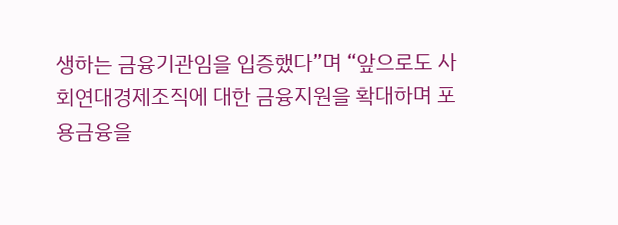생하는 금융기관임을 입증했다”며 “앞으로도 사회연대경제조직에 대한 금융지원을 확대하며 포용금융을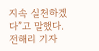지속 실천하겠다”고 말했다. 전해리 기자